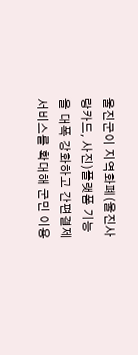울진군이 지역화폐(울진사랑카드, 사진)플랫폼 기능을 대폭 강화하고 간편결제 서비스를 확대해 군민 이용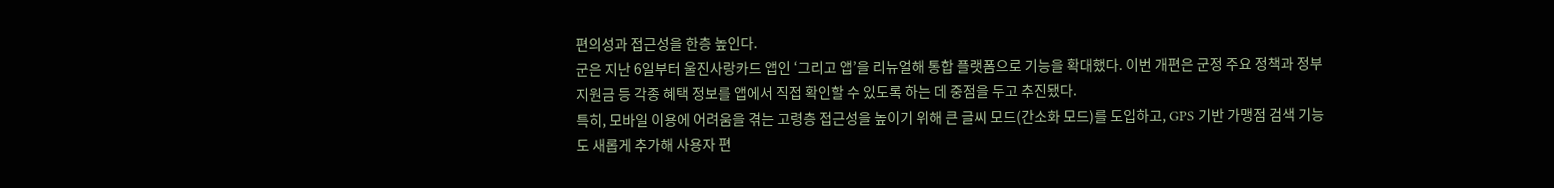편의성과 접근성을 한층 높인다.
군은 지난 6일부터 울진사랑카드 앱인 ‘그리고 앱’을 리뉴얼해 통합 플랫폼으로 기능을 확대했다. 이번 개편은 군정 주요 정책과 정부지원금 등 각종 혜택 정보를 앱에서 직접 확인할 수 있도록 하는 데 중점을 두고 추진됐다.
특히, 모바일 이용에 어려움을 겪는 고령층 접근성을 높이기 위해 큰 글씨 모드(간소화 모드)를 도입하고, GPS 기반 가맹점 검색 기능도 새롭게 추가해 사용자 편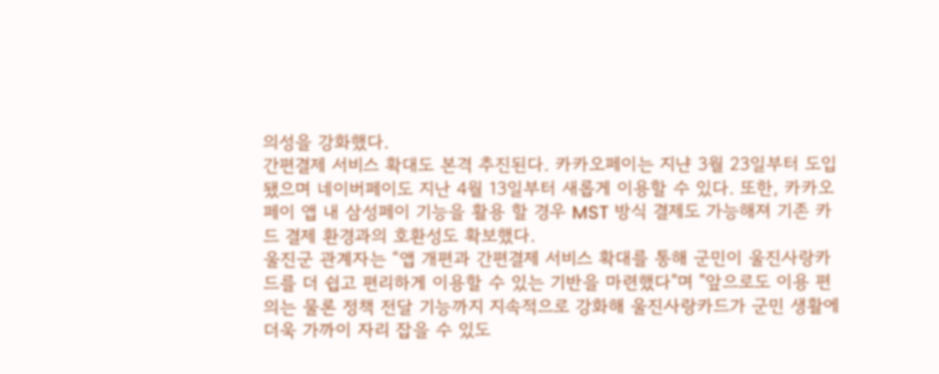의성을 강화했다.
간편결제 서비스 확대도 본격 추진된다. 카카오페이는 지냔 3월 23일부터 도입됐으며 네이버페이도 지난 4월 13일부터 새롭게 이용할 수 있다. 또한, 카카오페이 앱 내 삼성페이 기능을 활용 할 경우 MST 방식 결제도 가능해져 기존 카드 결제 환경과의 호환성도 확보했다.
울진군 관계자는 “앱 개편과 간편결제 서비스 확대를 통해 군민이 울진사랑카드를 더 쉽고 편리하게 이용할 수 있는 기반을 마련했다"며 "앞으로도 이용 편의는 물론 정책 전달 기능까지 지속적으로 강화해 울진사랑카드가 군민 생활에 더욱 가까이 자리 잡을 수 있도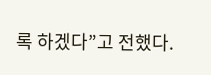록 하겠다”고 전했다.